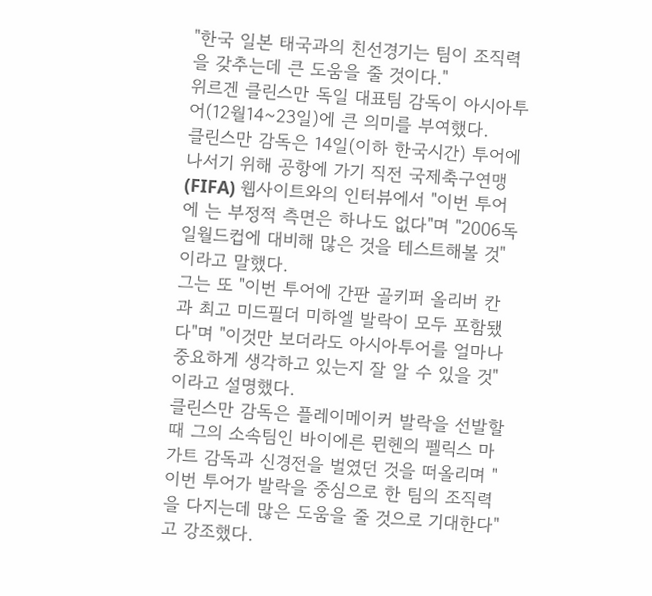"한국 일본 태국과의 친선경기는 팀이 조직력을 갖추는데 큰 도움을 줄 것이다."
위르겐 클린스만 독일 대표팀 감독이 아시아투어(12월14~23일)에 큰 의미를 부여했다.
클린스만 감독은 14일(이하 한국시간) 투어에 나서기 위해 공항에 가기 직전 국제축구연맹(FIFA) 웹사이트와의 인터뷰에서 "이번 투어에 는 부정적 측면은 하나도 없다"며 "2006독일월드컵에 대비해 많은 것을 테스트해볼 것"이라고 말했다.
그는 또 "이번 투어에 간판 골키퍼 올리버 칸과 최고 미드필더 미하엘 발락이 모두 포함됐다"며 "이것만 보더라도 아시아투어를 얼마나 중요하게 생각하고 있는지 잘 알 수 있을 것"이라고 설명했다.
클린스만 감독은 플레이메이커 발락을 선발할 때 그의 소속팀인 바이에른 뮌헨의 펠릭스 마가트 감독과 신경전을 벌였던 것을 떠올리며 "이번 투어가 발락을 중심으로 한 팀의 조직력을 다지는데 많은 도움을 줄 것으로 기대한다"고 강조했다.